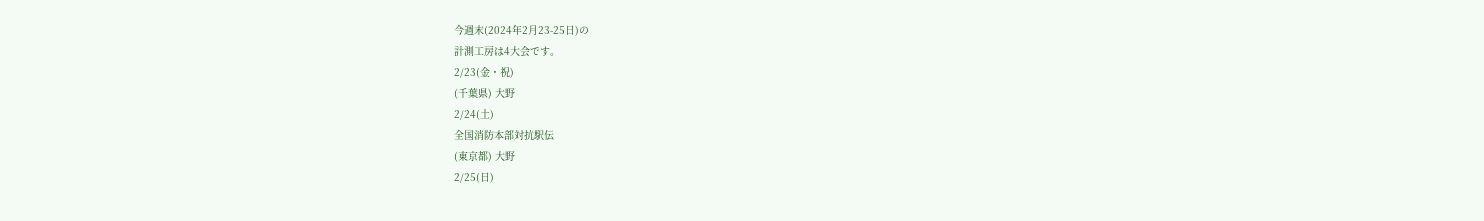今週末(2024年2月23-25日)の
計測工房は4大会です。
2/23(金・祝)
(千葉県) 大野
2/24(土)
全国消防本部対抗駅伝
(東京都) 大野
2/25(日)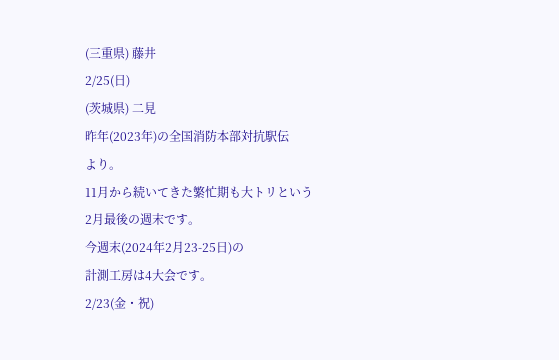(三重県) 藤井
2/25(日)
(茨城県) 二見
昨年(2023年)の全国消防本部対抗駅伝
より。
11月から続いてきた繁忙期も大トリという
2月最後の週末です。
今週末(2024年2月23-25日)の
計測工房は4大会です。
2/23(金・祝)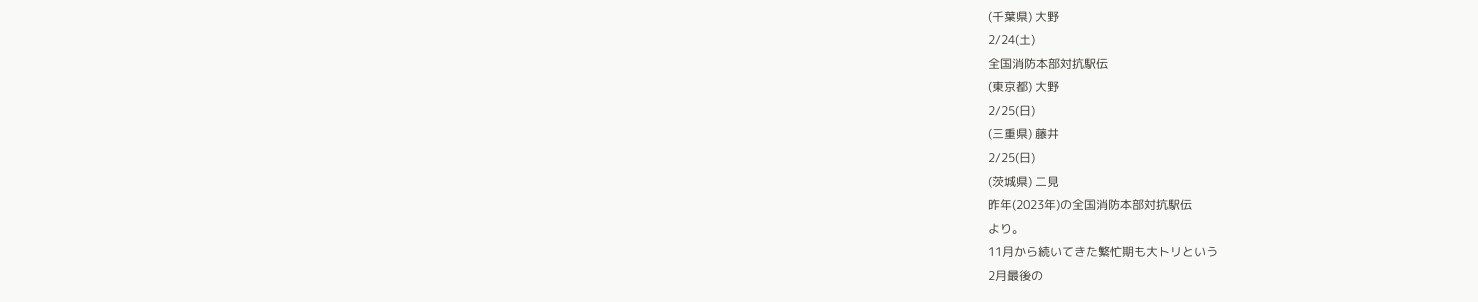(千葉県) 大野
2/24(土)
全国消防本部対抗駅伝
(東京都) 大野
2/25(日)
(三重県) 藤井
2/25(日)
(茨城県) 二見
昨年(2023年)の全国消防本部対抗駅伝
より。
11月から続いてきた繁忙期も大トリという
2月最後の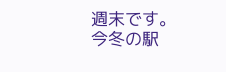週末です。
今冬の駅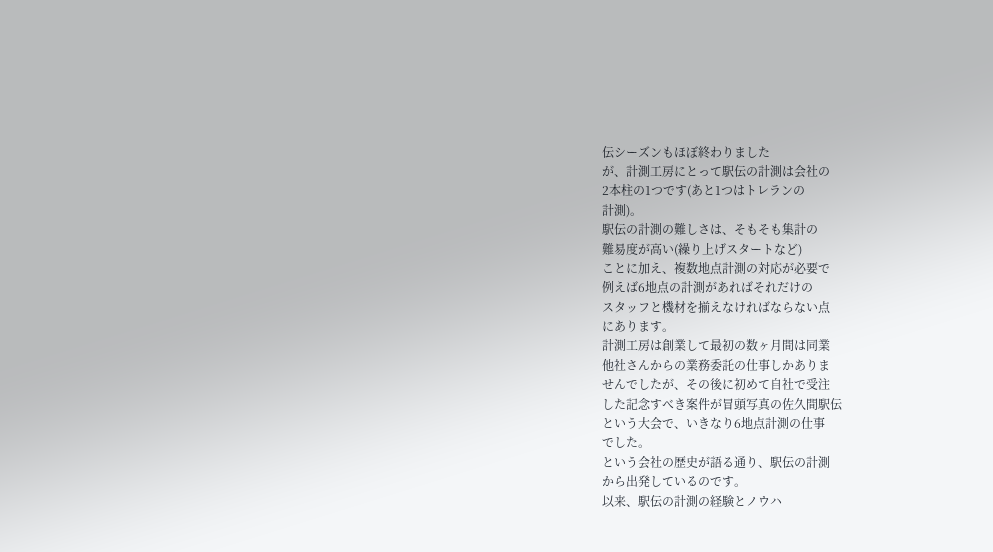伝シーズンもほぼ終わりました
が、計測工房にとって駅伝の計測は会社の
2本柱の1つです(あと1つはトレランの
計測)。
駅伝の計測の難しさは、そもそも集計の
難易度が高い(繰り上げスタートなど)
ことに加え、複数地点計測の対応が必要で
例えば6地点の計測があればそれだけの
スタッフと機材を揃えなければならない点
にあります。
計測工房は創業して最初の数ヶ月間は同業
他社さんからの業務委託の仕事しかありま
せんでしたが、その後に初めて自社で受注
した記念すべき案件が冒頭写真の佐久間駅伝
という大会で、いきなり6地点計測の仕事
でした。
という会社の歴史が語る通り、駅伝の計測
から出発しているのです。
以来、駅伝の計測の経験とノウハ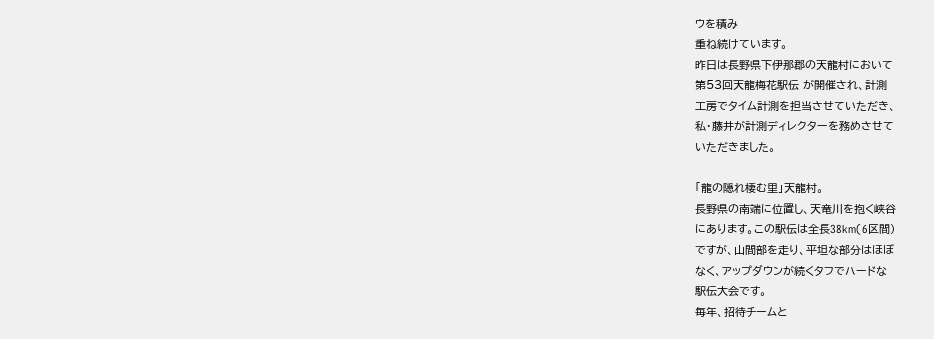ウを積み
重ね続けています。
昨日は長野県下伊那郡の天龍村において
第53回天龍梅花駅伝 が開催され、計測
工房でタイム計測を担当させていただき、
私・藤井が計測ディレクターを務めさせて
いただきました。

「龍の隠れ棲む里」天龍村。
長野県の南端に位置し、天竜川を抱く峡谷
にあります。この駅伝は全長38km(6区間)
ですが、山間部を走り、平坦な部分はほぼ
なく、アップダウンが続くタフでハードな
駅伝大会です。
毎年、招待チームと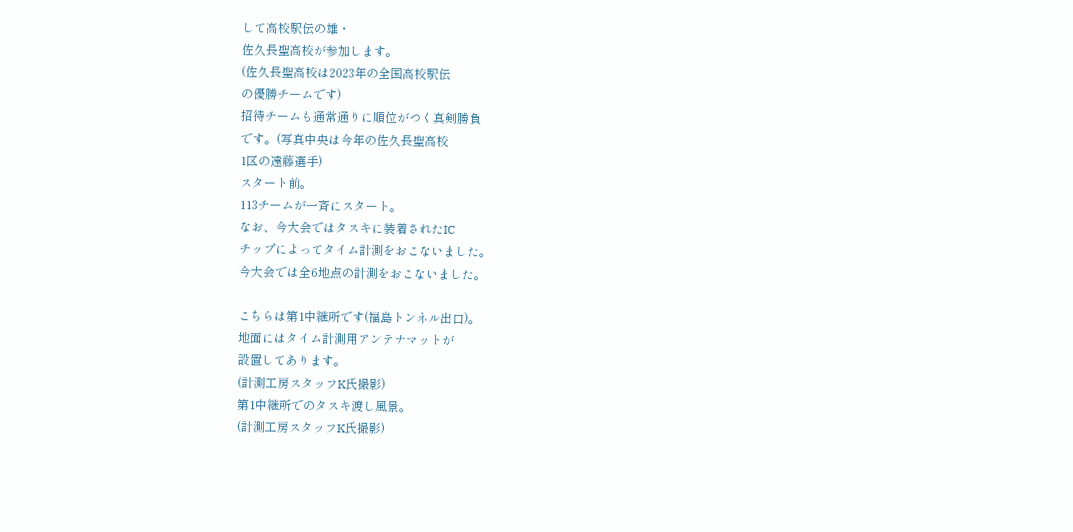して高校駅伝の雄・
佐久長聖高校が参加します。
(佐久長聖高校は2023年の全国高校駅伝
の優勝チームです)
招待チームも通常通りに順位がつく真剣勝負
です。(写真中央は今年の佐久長聖高校
1区の遠藤選手)
スタート前。
113チームが一斉にスタート。
なお、今大会ではタスキに装着されたIC
チップによってタイム計測をおこないました。
今大会では全6地点の計測をおこないました。

こちらは第1中継所です(福島トンネル出口)。
地面にはタイム計測用アンテナマットが
設置してあります。
(計測工房スタッフK氏撮影)
第1中継所でのタスキ渡し風景。
(計測工房スタッフK氏撮影)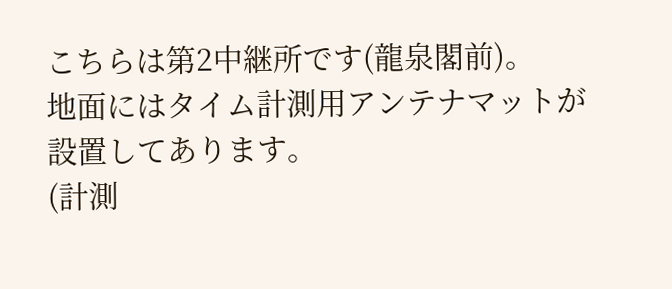こちらは第2中継所です(龍泉閣前)。
地面にはタイム計測用アンテナマットが
設置してあります。
(計測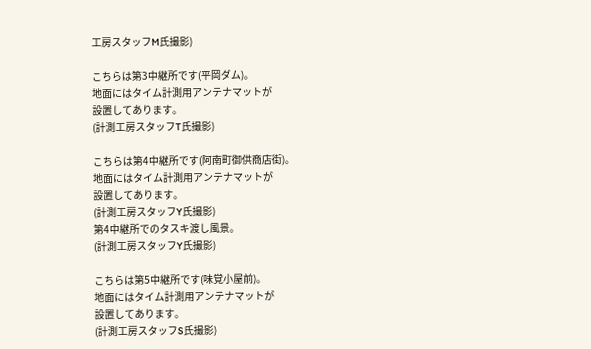工房スタッフM氏撮影)

こちらは第3中継所です(平岡ダム)。
地面にはタイム計測用アンテナマットが
設置してあります。
(計測工房スタッフT氏撮影)

こちらは第4中継所です(阿南町御供商店街)。
地面にはタイム計測用アンテナマットが
設置してあります。
(計測工房スタッフY氏撮影)
第4中継所でのタスキ渡し風景。
(計測工房スタッフY氏撮影)

こちらは第5中継所です(味覚小屋前)。
地面にはタイム計測用アンテナマットが
設置してあります。
(計測工房スタッフS氏撮影)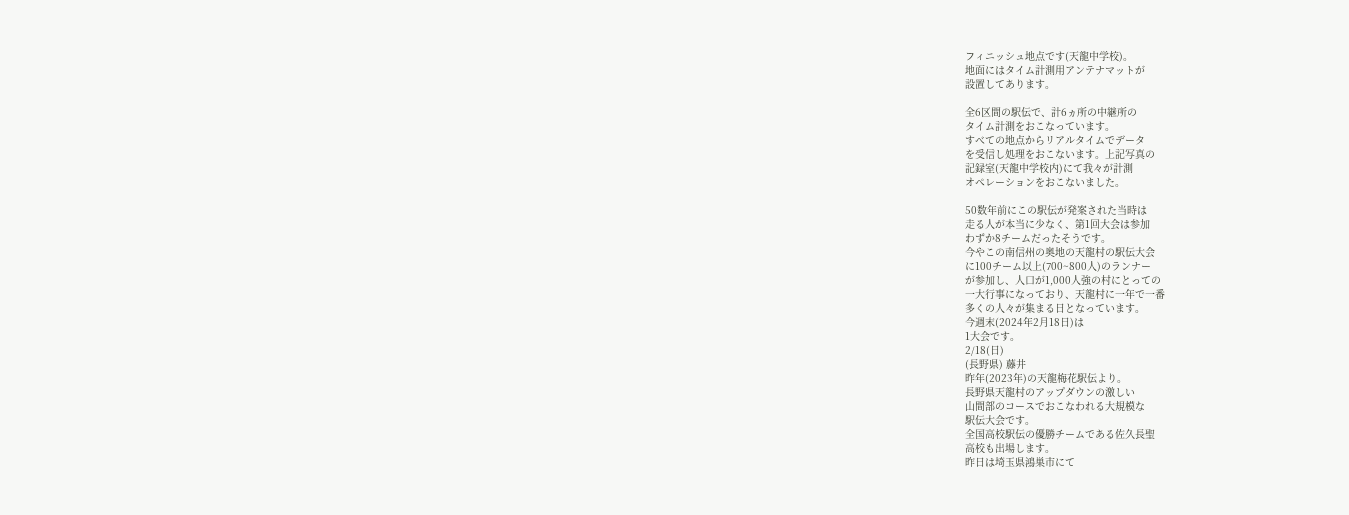フィニッシュ地点です(天龍中学校)。
地面にはタイム計測用アンテナマットが
設置してあります。

全6区間の駅伝で、計6ヵ所の中継所の
タイム計測をおこなっています。
すべての地点からリアルタイムでデータ
を受信し処理をおこないます。上記写真の
記録室(天龍中学校内)にて我々が計測
オペレーションをおこないました。

50数年前にこの駅伝が発案された当時は
走る人が本当に少なく、第1回大会は参加
わずか8チームだったそうです。
今やこの南信州の奥地の天龍村の駅伝大会
に100チーム以上(700~800人)のランナー
が参加し、人口が1,000人強の村にとっての
一大行事になっており、天龍村に一年で一番
多くの人々が集まる日となっています。
今週末(2024年2月18日)は
1大会です。
2/18(日)
(長野県) 藤井
昨年(2023年)の天龍梅花駅伝より。
長野県天龍村のアップダウンの激しい
山間部のコースでおこなわれる大規模な
駅伝大会です。
全国高校駅伝の優勝チームである佐久長聖
高校も出場します。
昨日は埼玉県鴻巣市にて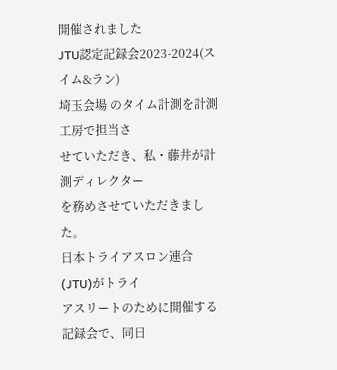開催されました
JTU認定記録会2023-2024(スイム&ラン)
埼玉会場 のタイム計測を計測工房で担当さ
せていただき、私・藤井が計測ディレクター
を務めさせていただきました。
日本トライアスロン連合(JTU)がトライ
アスリートのために開催する記録会で、同日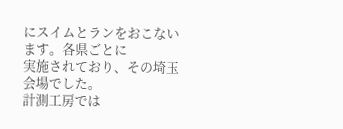にスイムとランをおこないます。各県ごとに
実施されており、その埼玉会場でした。
計測工房では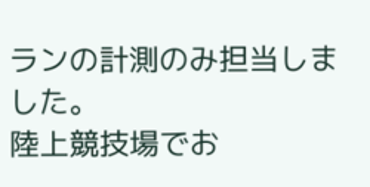ランの計測のみ担当しました。
陸上競技場でお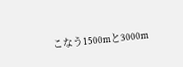こなう1500mと3000m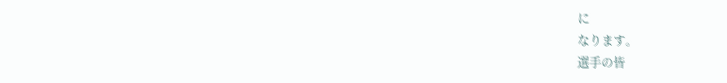に
なります。
選手の皆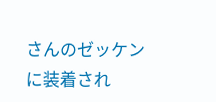さんのゼッケンに装着され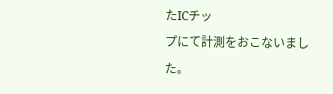たICチッ
プにて計測をおこないました。